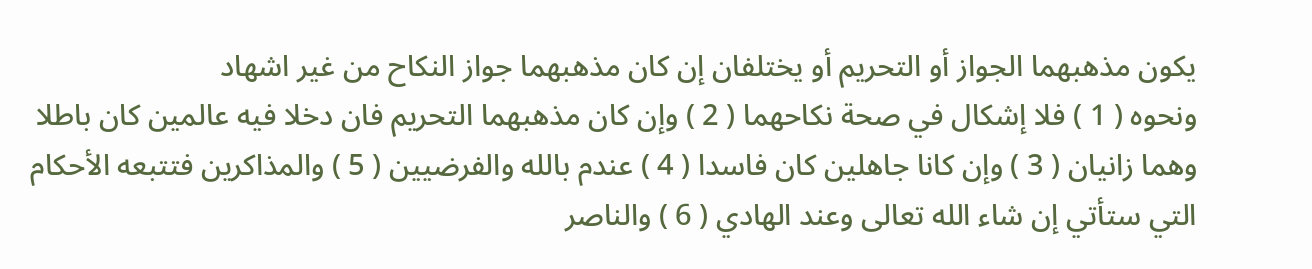يكون مذهبهما الجواز أو التحريم أو يختلفان إن كان مذهبهما جواز النكاح من غير اشهاد
ونحوه ( 1 ) فلا إشكال في صحة نكاحهما ( 2 ) وإن كان مذهبهما التحريم فان دخلا فيه عالمين كان باطلا
وهما زانيان ( 3 ) وإن كانا جاهلين كان فاسدا ( 4 ) عندم بالله والفرضيين ( 5 ) والمذاكرين فتتبعه الأحكام
التي ستأتي إن شاء الله تعالى وعند الهادي ( 6 ) والناصر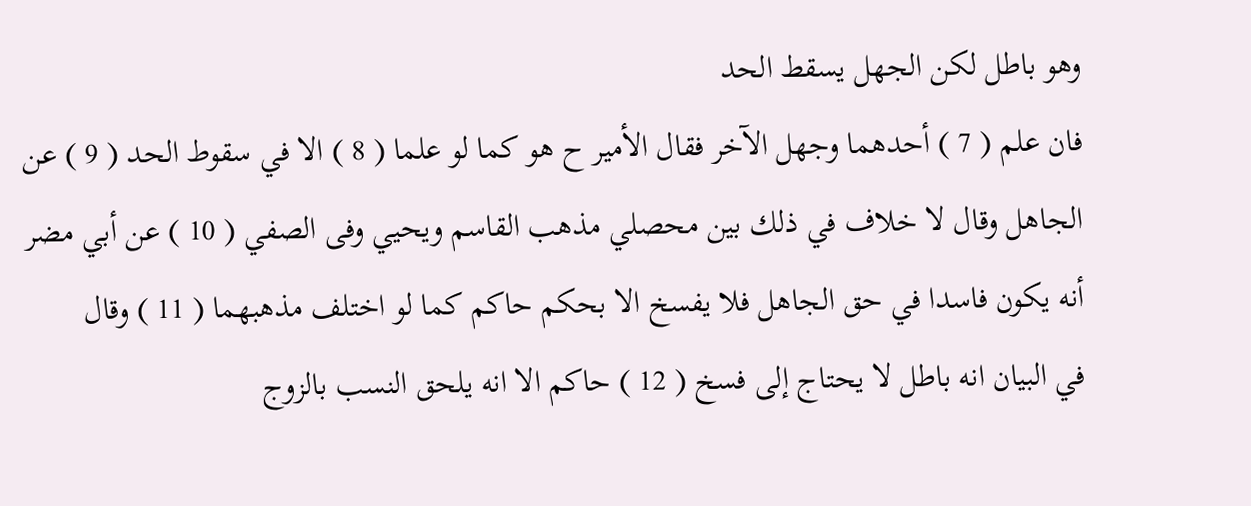وهو باطل لكن الجهل يسقط الحد
فان علم ( 7 ) أحدهما وجهل الآخر فقال الأمير ح هو كما لو علما ( 8 ) الا في سقوط الحد ( 9 ) عن
الجاهل وقال لا خلاف في ذلك بين محصلي مذهب القاسم ويحيي وفى الصفي ( 10 ) عن أبي مضر
أنه يكون فاسدا في حق الجاهل فلا يفسخ الا بحكم حاكم كما لو اختلف مذهبهما ( 11 ) وقال
في البيان انه باطل لا يحتاج إلى فسخ ( 12 ) حاكم الا انه يلحق النسب بالزوج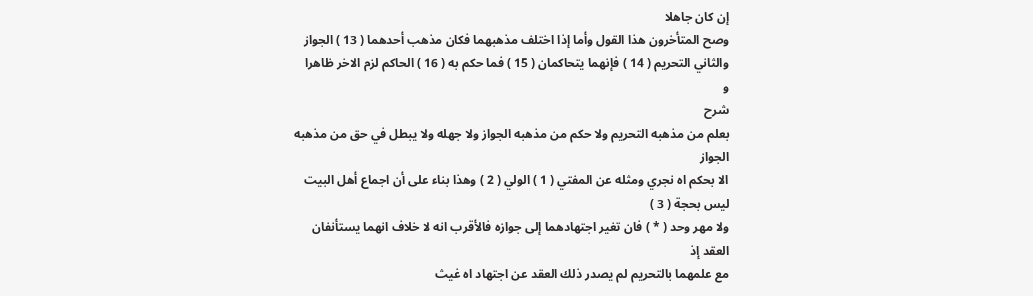إن كان جاهلا
وصح المتأخرون هذا القول وأما إذا اختلف مذهبهما فكان مذهب أحدهما ( 13 ) الجواز
والثاني التحريم ( 14 ) فإنهما يتحاكمان ( 15 ) فما حكم به ( 16 ) الحاكم لزم الاخر ظاهرا
و
شرح
بعلم من مذهبه التحريم ولا حكم من مذهبه الجواز ولا جهله ولا يبطل في حق من مذهبه الجواز
الا بحكم اه نجري ومثله عن المفتي ( 1 ) الولي ( 2 ) وهذا بناء على أن اجماع أهل البيت ليس بحجة ( 3 )
ولا مهر وحد ( * ) فان تغير اجتهادهما إلى جوازه فالأقرب انه لا خلاف انهما يستأنفان العقد إذ
مع علمهما بالتحريم لم يصدر ذلك العقد عن اجتهاد اه غيث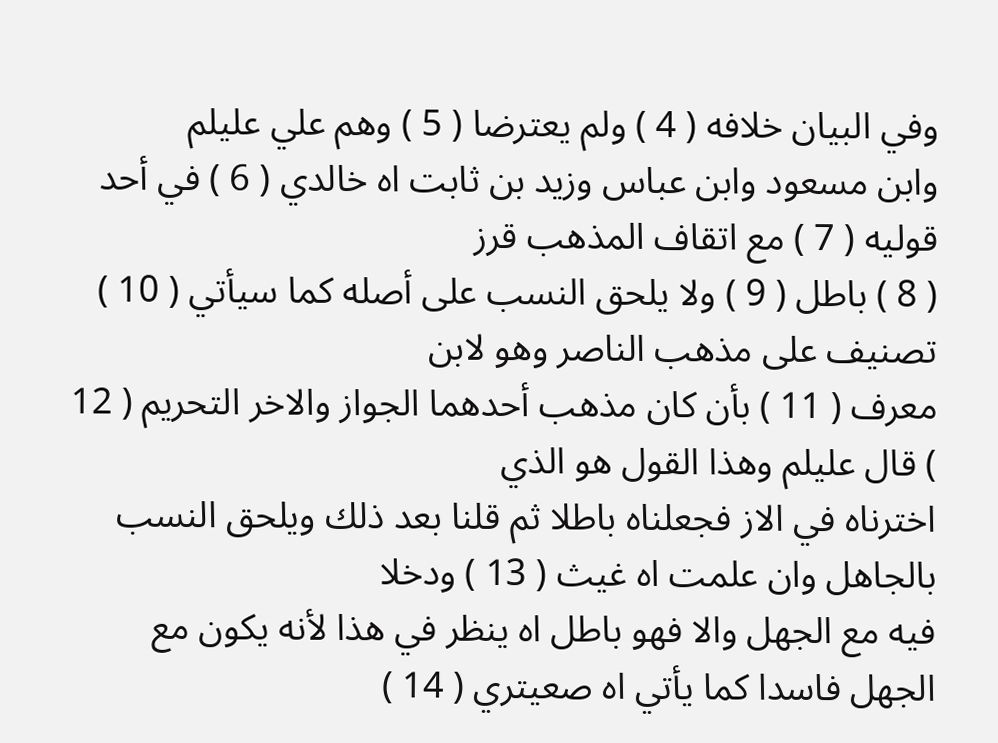وفي البيان خلافه ( 4 ) ولم يعترضا ( 5 ) وهم علي عليلم
وابن مسعود وابن عباس وزيد بن ثابت اه خالدي ( 6 ) في أحد قوليه ( 7 ) مع اتقاف المذهب قرز
( 8 ) باطل ( 9 ) ولا يلحق النسب على أصله كما سيأتي ( 10 ) تصنيف على مذهب الناصر وهو لابن
معرف ( 11 ) بأن كان مذهب أحدهما الجواز والاخر التحريم ( 12 ) قال عليلم وهذا القول هو الذي
اخترناه في الاز فجعلناه باطلا ثم قلنا بعد ذلك ويلحق النسب بالجاهل وان علمت اه غيث ( 13 ) ودخلا
فيه مع الجهل والا فهو باطل اه ينظر في هذا لأنه يكون مع الجهل فاسدا كما يأتي اه صعيتري ( 14 )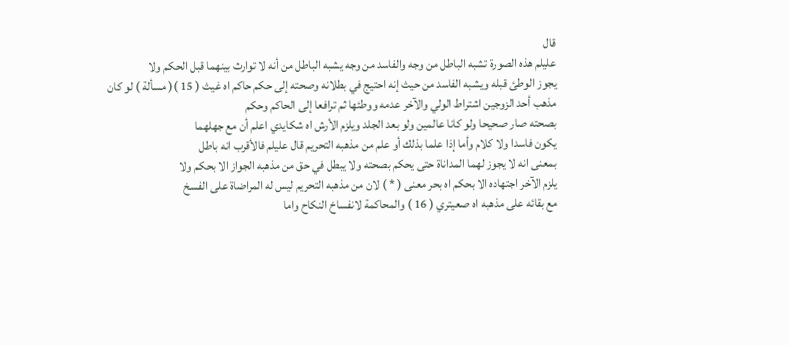قال
عليلم هذه الصورة تشبه الباطل من وجه والفاسد من وجه يشبه الباطل من أنه لا توارث بينهما قبل الحكم ولا
يجوز الوطئ قبله ويشبه الفاسد من حيث إنه احتيج في بطلانه وصحته إلى حكم حاكم اه غيث ( 15 )( مسألة ) لو كان مذهب أحد الزوجين اشتراط الولي والآخر عدمه ووطئها ثم ترافعا إلى الحاكم وحكم
بصحته صار صحيحا ولو كانا عالمين ولو بعد الجلد ويلزم الأرش اه شكايدي اعلم أن مع جهلهما
يكون فاسدا ولا كلام وأما إذا علما بذلك أو علم من مذهبه التحريم قال عليلم فالأقرب انه باطل
بمعنى انه لا يجوز لهما المداناة حتى يحكم بصحته ولا يبطل في حق من مذهبه الجواز الا بحكم ولا
يلزم الآخر اجتهاده الا بحكم اه بحر معنى ( * ) لان من مذهبه التحريم ليس له المراضاة على الفسخ
مع بقائه على مذهبه اه صعيتري ( 16 ) والمحاكمة لانفساخ النكاح واما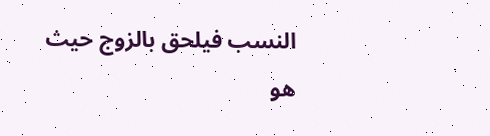النسب فيلحق بالزوج حيث
هو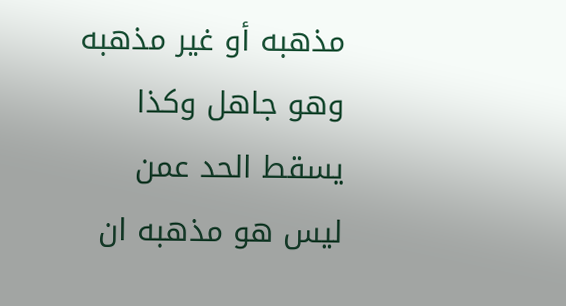مذهبه أو غير مذهبه وهو جاهل وكذا يسقط الحد عمن ليس هو مذهبه ان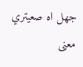جهل اه صعيتري معنى